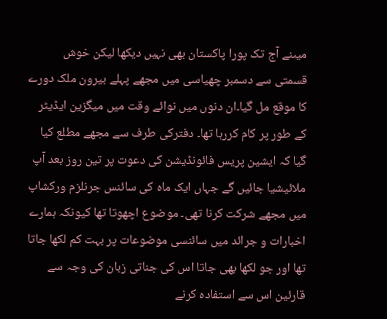میںنے آج تک پورا پاکستان بھی نہیں دیکھا لیکن خوش قسمتی سے دسمبر چھیاسی میں مجھے پہلے بیرون ملک دورے کا موقع مل گیا۔ان دنوں میں نوائے وقت میں میگزین ایڈیٹر کے طور پر کام کررہا تھا۔ دفترکی طرف سے مجھے مطلع کیا گیا کہ ایشین پریس فائونڈیشن کی دعوت پر تین روز بعد آپ ملائیشیا جائیں گے جہاں ایک ماہ کی سائنس جرنلزم ورکشاپ میں مجھے شرکت کرنا تھی۔ موضوع اچھوتا تھا کیونکہ ہمارے اخبارات و جرائد میں سائنسی موضوعات پر بہت کم لکھا جاتا تھا اور جو لکھا بھی جاتا اس کی جناتی زبان کی وجہ سے قارئین اس سے استفادہ کرنے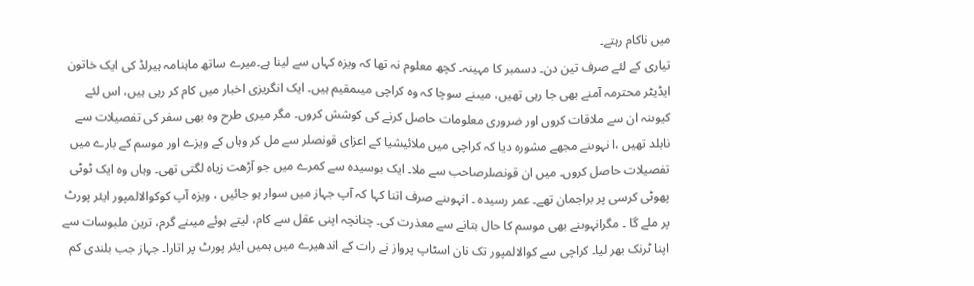میں ناکام رہتے۔
تیاری کے لئے صرف تین دن۔ دسمبر کا مہینہ۔ کچھ معلوم نہ تھا کہ ویزہ کہاں سے لینا ہے۔میرے ساتھ ماہنامہ ہیرلڈ کی ایک خاتون ایڈیٹر محترمہ آمنے بھی جا رہی تھیں، میںنے سوچا کہ وہ کراچی میںمقیم ہیں۔ ایک انگریزی اخبار میں کام کر رہی ہیں، اس لئے کیوںنہ ان سے ملاقات کروں اور ضروری معلومات حاصل کرنے کی کوشش کروں۔ مگر میری طرح وہ بھی سفر کی تفصیلات سے نابلد تھیں ،ا نہوںنے مجھے مشورہ دیا کہ کراچی میں ملائیشیا کے اعزای قونصلر سے مل کر وہاں کے ویزے اور موسم کے بارے میں تفصیلات حاصل کروں۔ میں ان قونصلرصاحب سے ملا۔ ایک بوسیدہ سے کمرے میں جو آڑھت زیاہ لگتی تھی۔ وہاں وہ ایک ٹوٹی پھوٹی کرسی پر براجمان تھے۔ عمر رسیدہ ۔ انہوںنے صرف اتنا کہا کہ آپ جہاز میں سوار ہو جائیں ، ویزہ آپ کوکوالالمپور ایئر پورٹ پر ملے گا ۔ مگرانہوںنے بھی موسم کا حال بتانے سے معذرت کی۔ چنانچہ اپنی عقل سے کام، لیتے ہوئے میںنے گرم، ترین ملبوسات سے اپنا ٹرنک بھر لیا۔ کراچی سے کوالالمپور تک نان اسٹاپ پرواز نے رات کے اندھیرے میں ہمیں ایئر پورٹ پر اتارا۔ جہاز جب بلندی کم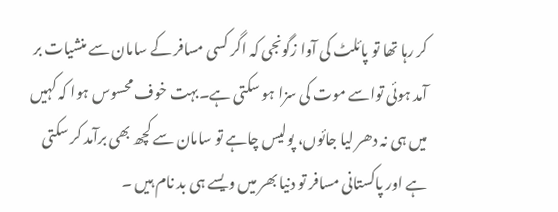کر رہا تھا تو پائلٹ کی آوا زگونجی کہ اگر کسی مسافر کے سامان سے منشیات بر آمد ہوئی تواسے موت کی سزا ہو سکتی ہے۔بہت خوف محسوس ہوا کہ کہیں میں ہی نہ دھر لیا جائوں، پولیس چاہے تو سامان سے کچھ بھی برآمد کر سکتی ہے اور پاکستانی مسافر تو دنیا بھر میں ویسے ہی بد نام ہیں ۔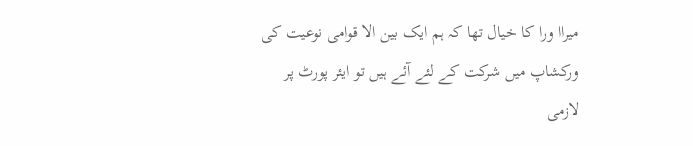میراا ورا کا خیال تھا کہ ہم ایک بین الا قوامی نوعیت کی ورکشاپ میں شرکت کے لئے آئے ہیں تو ایئر پورٹ پر لازمی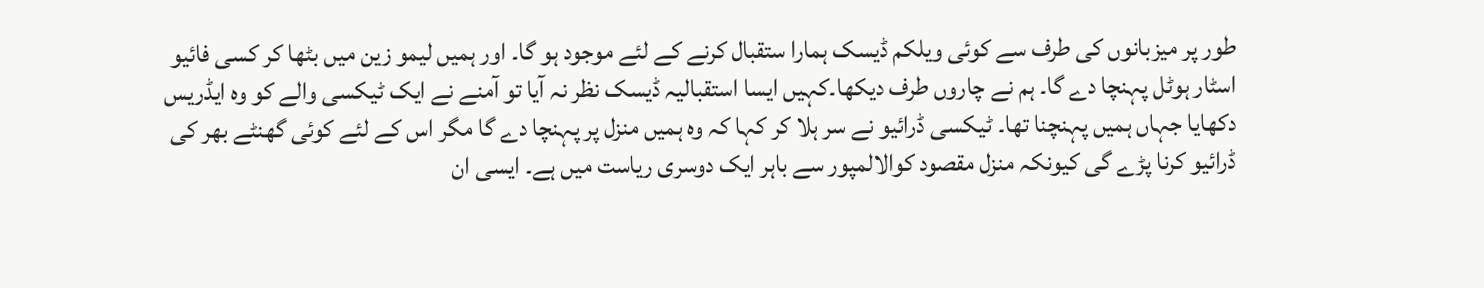طور پر میزبانوں کی طرف سے کوئی ویلکم ڈیسک ہمارا ستقبال کرنے کے لئے موجود ہو گا۔ اور ہمیں لیمو زین میں بٹھا کر کسی فائیو اسٹار ہوٹل پہنچا دے گا۔ ہم نے چاروں طرف دیکھا۔کہیں ایسا استقبالیہ ڈیسک نظر نہ آیا تو آمنے نے ایک ٹیکسی والے کو وہ ایڈریس دکھایا جہاں ہمیں پہنچنا تھا۔ ٹیکسی ڈرائیو نے سر ہلا کر کہا کہ وہ ہمیں منزل پر پہنچا دے گا مگر اس کے لئے کوئی گھنٹے بھر کی ڈرائیو کرنا پڑے گی کیونکہ منزل مقصود کوالالمپور سے باہر ایک دوسری ریاست میں ہے۔ ایسی ان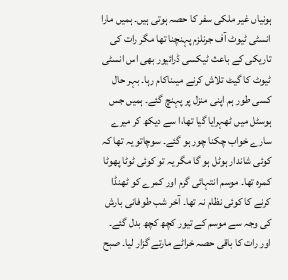ہونیاں غیر ملکی سفر کا حصہ ہوتی ہیں۔ ہمیں مارا انسٹی ٹیوٹ آف جرنلزم پہنچنا تھا مگر رات کی تاریکی کے باعث ٹیکسی ڈرائیور بھی اس انسٹی ٹیوٹ کا گیٹ تلاش کرنے میںناکام رہا۔ بہر حال کسی طور ہم اپنی منزل پر پہنچ گئے۔ ہمیں جس ہوسٹل میں ٹھہرایا گیا تھا،ا سے دیکھ کر میرے سارے خواب چکنا چور ہو گئے۔ سوچاتو یہ تھا کہ کوئی شاندار ہوٹل ہو گا مگر یہ تو کوئی ٹوٹا پھوٹا کمرہ تھا۔ موسم انتہائی گرم اور کمرے کو ٹھنڈا کرنے کا کوئی نظام نہ تھا۔ آخر شب طوفانی بارش کی وجہ سے موسم کے تیور کچھ کچھ بدل گئے۔ اور رات کا باقی حصہ خراٹے مارتے گزار لیا۔ صبح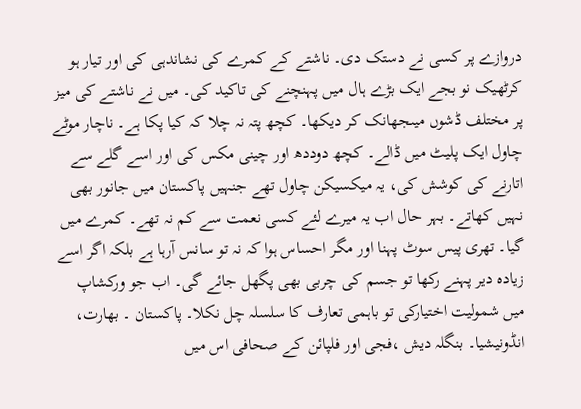دروازے پر کسی نے دستک دی۔ ناشتے کے کمرے کی نشاندہی کی اور تیار ہو کرٹھیک نو بجے ایک بڑے ہال میں پہنچنے کی تاکید کی۔ میں نے ناشتے کی میز پر مختلف ڈشوں میںجھانک کر دیکھا۔ کچھ پتہ نہ چلا کہ کیا پکا ہے۔ ناچار موٹے چاول ایک پلیٹ میں ڈالے۔ کچھ دوددھ اور چینی مکس کی اور اسے گلے سے اتارنے کی کوشش کی، یہ میکسیکن چاول تھے جنہیں پاکستان میں جانور بھی نہیں کھاتے۔ بہر حال اب یہ میرے لئے کسی نعمت سے کم نہ تھے۔ کمرے میں گیا۔ تھری پیس سوٹ پہنا اور مگر احساس ہوا کہ نہ تو سانس آرہا ہے بلکہ اگر اسے زیادہ دیر پہنے رکھا تو جسم کی چربی بھی پگھل جائے گی۔ اب جو ورکشاپ میں شمولیت اختیارکی تو باہمی تعارف کا سلسلہ چل نکلا۔ پاکستان ۔ بھارت، انڈونیشیا۔ بنگلہ دیش ،فجی اور فلپائن کے صحافی اس میں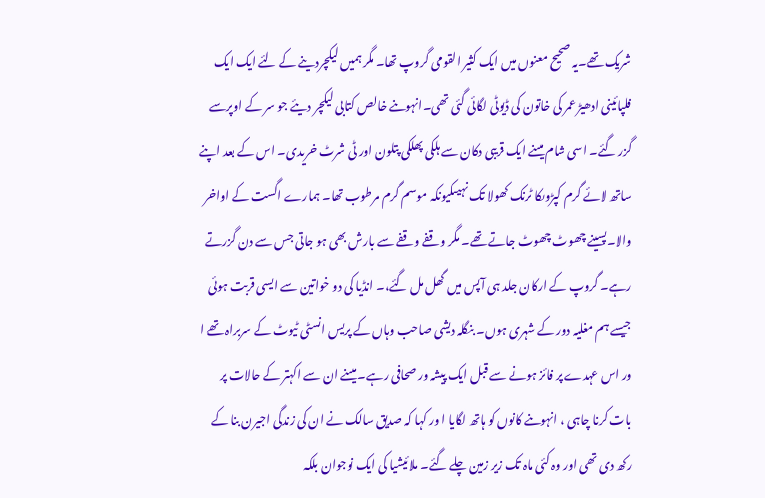شریک تھے۔یہ صحیح معنوں میں ایک کثیر القومی گروپ تھا۔ مگر ہمیں لیکچردینے کے لئے ایک ایک فلپائینی ادھیڑ عمر کی خاتون کی ڈیوٹی لگائی گئی تھی۔انہوںنے خالص کتابی لیکچر دیئے جو سر کے اوپرسے گزر گئے۔ اسی شام میںنے ایک قریبی دکان سے ہلکی پھلکی پتلون اور ٹی شرٹ خریدی۔ اس کے بعد اپنے ساتھ لائے گرم کپڑوںکا ٹرنک کھولا تک نہیںکیونکہ موسم گرم مرطوب تھا۔ ہمارے اگست کے اواخر والا۔پسینے چھوٹ چھوٹ جاتے تھے۔ مگر وقفے وقفے سے بارش بھی ہو جاتی جس سے دن گزرتے رہے۔ گروپ کے ارکان جلد ہی آپس میں گھل مل گئے،۔ انڈیا کی دو خواتین سے ایسی قربت ہوئی جیسے ہم مغلیہ دور کے شہری ہوں۔ بنگلہ دیشی صاحب وہاں کے پریس انسٹی ٹیوٹ کے سربراہ تھے ا ور اس عہدے پر فائز ہونے سے قبل ایک پیشہ ور صحافی رہے۔ میںنے ان سے اکہتر کے حالات پر بات کرنا چاہی ، انہوںنے کانوں کو ہاتھ لگایا ا ور کہا کہ صدیق سالک نے ان کی زندگی اجیرن بنا کے رکھ دی تھی اور وہ کئی ماہ تک زیر زمین چلے گئے۔ ملائیشیا کی ایک نوجوان بلکہ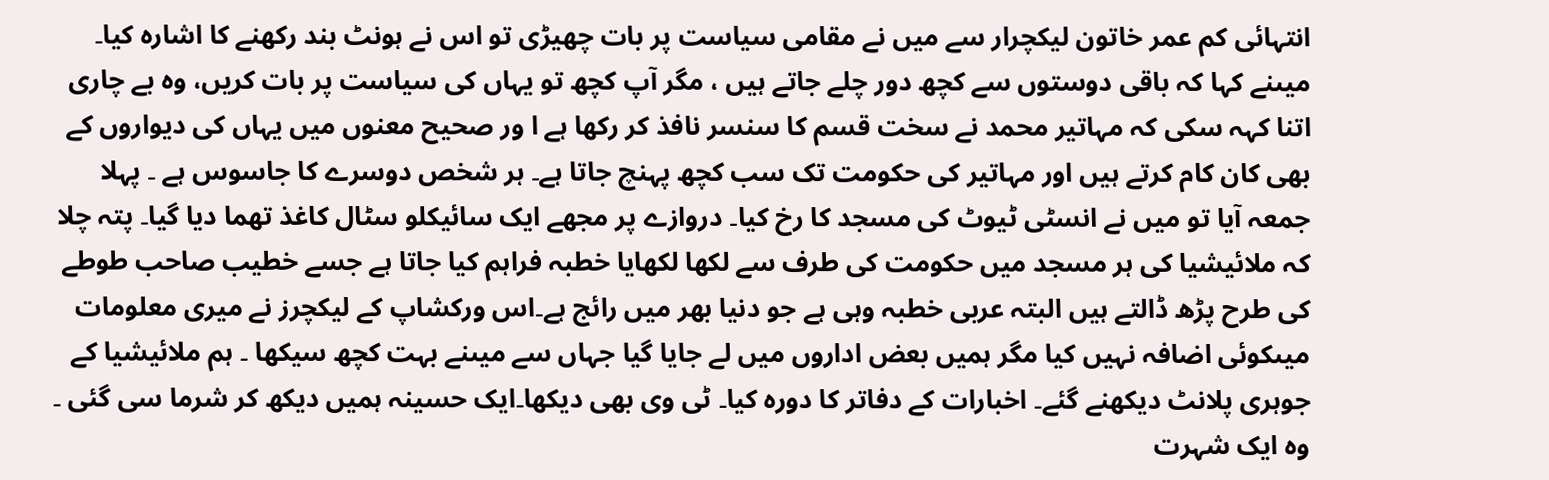انتہائی کم عمر خاتون لیکچرار سے میں نے مقامی سیاست پر بات چھیڑی تو اس نے ہونٹ بند رکھنے کا اشارہ کیا۔ میںنے کہا کہ باقی دوستوں سے کچھ دور چلے جاتے ہیں ، مگر آپ کچھ تو یہاں کی سیاست پر بات کریں، وہ بے چاری اتنا کہہ سکی کہ مہاتیر محمد نے سخت قسم کا سنسر نافذ کر رکھا ہے ا ور صحیح معنوں میں یہاں کی دیواروں کے بھی کان کام کرتے ہیں اور مہاتیر کی حکومت تک سب کچھ پہنچ جاتا ہے۔ ہر شخص دوسرے کا جاسوس ہے ۔ پہلا جمعہ آیا تو میں نے انسٹی ٹیوٹ کی مسجد کا رخ کیا۔ دروازے پر مجھے ایک سائیکلو سٹال کاغذ تھما دیا گیا۔ پتہ چلا کہ ملائیشیا کی ہر مسجد میں حکومت کی طرف سے لکھا لکھایا خطبہ فراہم کیا جاتا ہے جسے خطیب صاحب طوطے کی طرح پڑھ ڈالتے ہیں البتہ عربی خطبہ وہی ہے جو دنیا بھر میں رائج ہے۔اس ورکشاپ کے لیکچرز نے میری معلومات میںکوئی اضافہ نہیں کیا مگر ہمیں بعض اداروں میں لے جایا گیا جہاں سے میںنے بہت کچھ سیکھا ۔ ہم ملائیشیا کے جوہری پلانٹ دیکھنے گئے۔ اخبارات کے دفاتر کا دورہ کیا۔ ٹی وی بھی دیکھا۔ایک حسینہ ہمیں دیکھ کر شرما سی گئی ۔ وہ ایک شہرت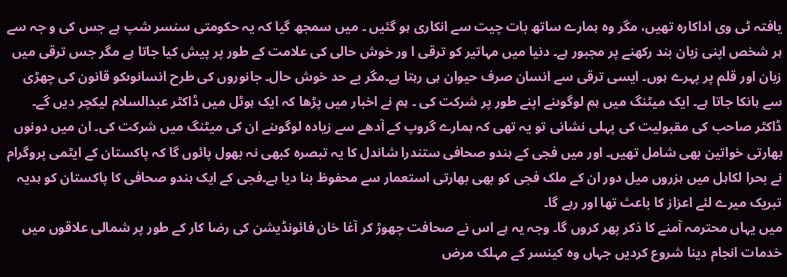یافتہ ٹی وی اداکارہ تھیں، مگر وہ ہمارے ساتھ بات چیت سے انکاری ہو گئیں ۔ میں سمجھ گیا کہ یہ حکومتی سنسر شپ ہے جس کی و جہ سے ہر شخص اپنی زبان بند رکھنے پر مجبور ہے۔ دنیا میں مہاتیر کو ترقی ا ور خوش حالی کی علامت کے طور پر پیش کیا جاتا ہے مگر جس ترقی میں زبان اور قلم پر پہرے ہوں۔ ایسی ترقی سے انسان صرف حیوان ہی رہتا ہے۔مگر بے حد خوش حال۔ جانوروں کی طرح انسانوںکو قانون کی چھڑی سے ہانکا جاتا ہے۔ ایک میٹنگ میں ہم لوگوںنے اپنے طور پر شرکت کی ۔ ہم نے اخبار میں پڑھا کہ ایک ہوٹل میں ڈاکٹر عبدالسلام لیکچر دیں گے۔ ڈاکٹر صاحب کی مقبولیت کی پہلی نشانی تو یہ تھی کہ ہمارے گروپ کے آدھے سے زیادہ لوگوںنے ان کی میٹنگ میں شرکت کی۔ ان میں دونوں بھارتی خواتین بھی شامل تھیں۔ اور میں فجی کے ہندو صحافی ستندرا شاندل کا یہ تبصرہ کبھی نہ بھول پائوں گا کہ پاکستان کے ایٹمی پروگرام نے بحرا لکاہل میں ہزروں میل دور ان کے ملک فجی کو بھی بھارتی استعمار سے محفوظ بنا دیا ہے۔فجی کے ایک ہندو صحافی کا پاکستان کو ہدیہ تبریک میرے لئے اعزاز کا باعث تھا اور رہے گا۔
میں یہاں محترمہ آمنے کا ذکر پھر کروں گا۔ وجہ یہ ہے اس نے صحافت چھوڑ کر آغا خان فائونڈیشن کی رضا کار کے طور پر شمالی علاقوں میں خدمات انجام دینا شروع کردیں جہاں وہ کینسر کے مہلک مرض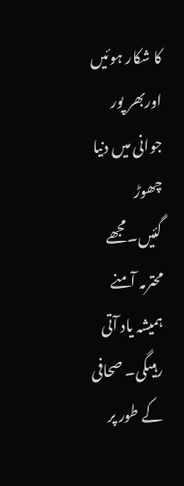کا شکار ہوئیں اوربھر پور جوانی میں دنیا چھوڑ گئیں۔مجھے محترمہ آمنے ہمیشہ یاد آتی رہیںگی۔ صحافی کے طور پر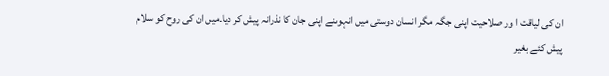ان کی لیاقت ا ور صلاحیت اپنی جگہ مگر انسان دوستی میں انہوںنے اپنی جان کا نذرانہ پیش کر دیا۔میں ان کی روح کو سلام پیش کئے بغیر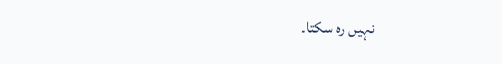نہیں رہ سکتا۔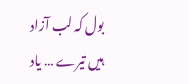بول کہ لب آزاد ہیں تیرے … یاد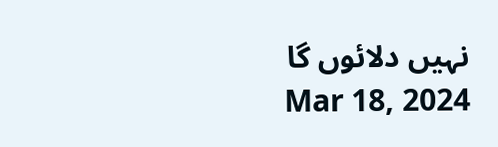نہیں دلائوں گا
Mar 18, 2024